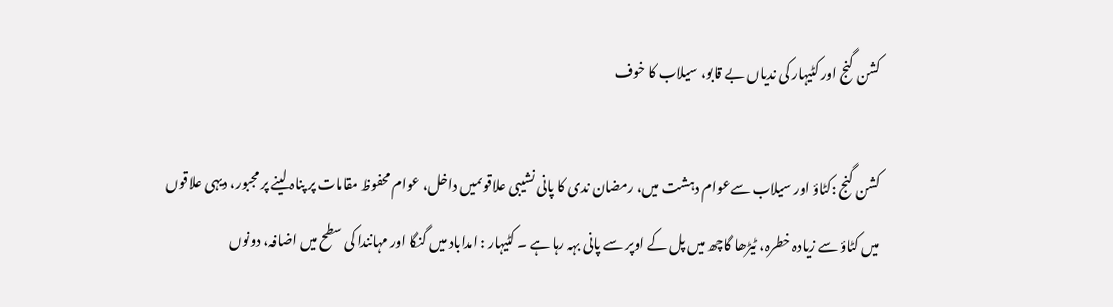کشن گنج اور کٹیہار کی ندیاں بے قابو، سیلاب کا خوف

کشن گنج :کٹاؤ اور سیلاب سےعوام دہشت میں، رمضان ندی کا پانی نشیبی علاقوںمیں داخل، عوام محفوظ مقامات پر پناہ لینے پر مجبور، دیہی علاقوں میں کٹاؤ سے زیادہ خطرہ، ٹیڑھا گاچھ میں پل کے اوپر سے پانی بہہ رہا ہے ۔ کٹیہار : امداباد میں گنگا اور مہانندا کی سطح میں اضافہ، دونوں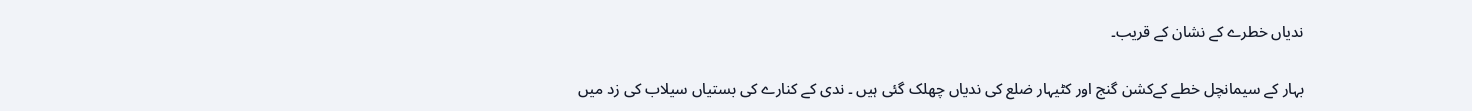ندیاں خطرے کے نشان کے قریب۔

بہار کے سیمانچل خطے کےکشن گنج اور کٹیہار ضلع کی ندیاں چھلک گئی ہیں ۔ ندی کے کنارے کی بستیاں سیلاب کی زد میں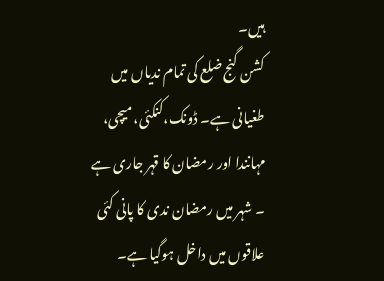ہیں۔
کشن گنج ضلع کی تمام ندیاں میں طغیانی ہے۔ ڈونک،کنکئی، میچی، مہانندا اور رمضان کا قہر جاری ہے ۔ شہر میں رمضان ندی کا پانی کئی علاقوں میں داخل ہوگیا ہے۔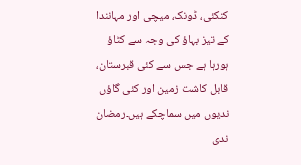کنکئی، ڈونک، میچی اور مہانندا کے تیز بہاؤ کی وجہ سے کٹاؤ ہورہا ہے جس سے کئی قبرستان، قابل کاشت زمین اور کئی گاؤں ندیوں میں سماچکے ہیں۔رمضان ندی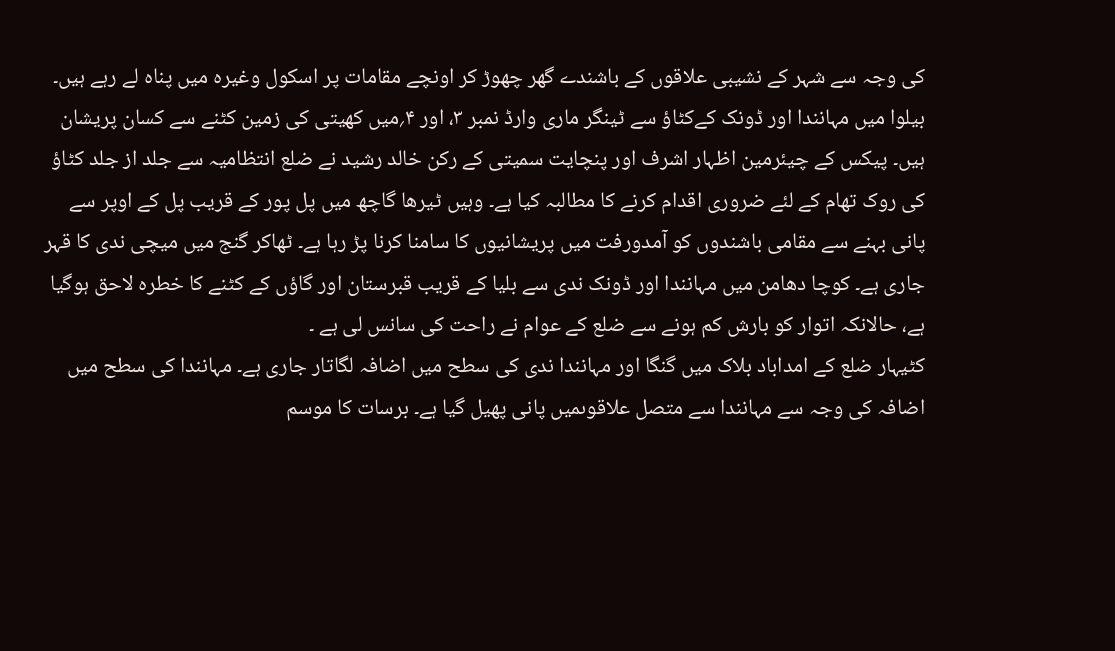کی وجہ سے شہر کے نشیبی علاقوں کے باشندے گھر چھوڑ کر اونچے مقامات پر اسکول وغیرہ میں پناہ لے رہے ہیں۔ بیلوا میں مہانندا اور ڈونک کےکٹاؤ سے ٹینگر ماری وارڈ نمبر ۳، اور ۴؍میں کھیتی کی زمین کٹنے سے کسان پریشان ہیں۔ پیکس کے چیئرمین اظہار اشرف اور پنچایت سمیتی کے رکن خالد رشید نے ضلع انتظامیہ سے جلد از جلد کٹاؤ کی روک تھام کے لئے ضروری اقدام کرنے کا مطالبہ کیا ہے۔ وہیں ٹیرھا گاچھ میں پل پور کے قریب پل کے اوپر سے پانی بہنے سے مقامی باشندوں کو آمدورفت میں پریشانیوں کا سامنا کرنا پڑ رہا ہے۔ ٹھاکر گنج میں میچی ندی کا قہر جاری ہے۔ کوچا دھامن میں مہانندا اور ڈونک ندی سے بلیا کے قریب قبرستان اور گاؤں کے کٹنے کا خطرہ لاحق ہوگیا ہے، حالانکہ اتوار کو بارش کم ہونے سے ضلع کے عوام نے راحت کی سانس لی ہے ۔
کٹیہار ضلع کے امداباد بلاک میں گنگا اور مہانندا ندی کی سطح میں اضافہ لگاتار جاری ہے۔ مہانندا کی سطح میں اضافہ کی وجہ سے مہانندا سے متصل علاقوںمیں پانی پھیل گیا ہے۔ برسات کا موسم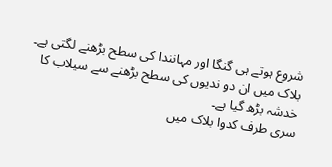شروع ہوتے ہی گنگا اور مہانندا کی سطح بڑھنے لگتی ہے۔ بلاک میں ان دو ندیوں کی سطح بڑھنے سے سیلاب کا خدشہ بڑھ گیا ہے۔
سری طرف کدوا بلاک میں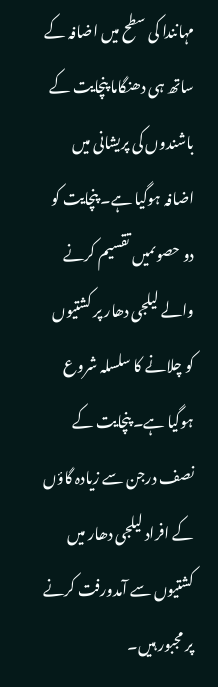مہانندا کی سطح میں اضافہ کے ساتھ ہی دھنگاما پنچایت کے باشندوں کی پریشانی میں اضافہ ہوگیا ہے۔ پنچایت کو دو حصوںمیں تقسیم کرنے والے لیلجی دھار پر کشتیوں کو چلانے کا سلسلہ شروع ہوگیا ہے۔ پنچایت کے نصف درجن سے زیادہ گاؤں کے افراد لیلجی دھار میں کشتیوں سے آمدورفت کرنے پر مجبور ہیں۔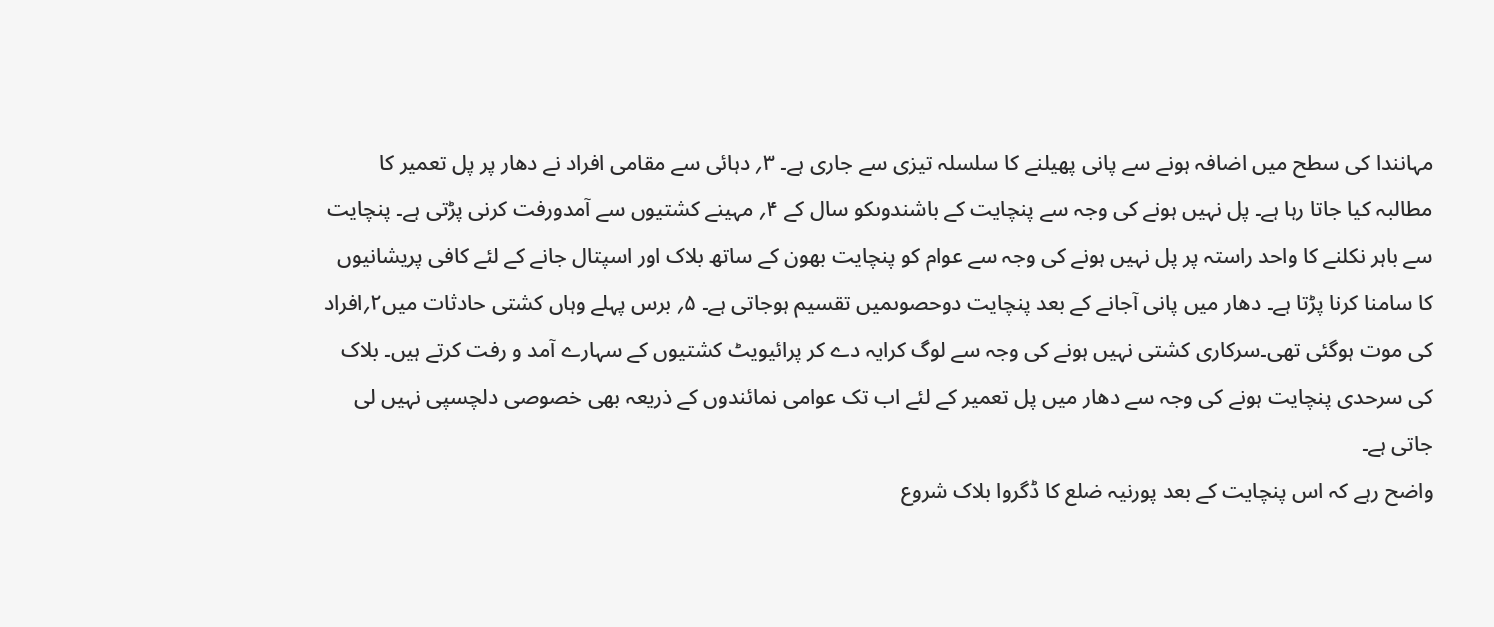مہانندا کی سطح میں اضافہ ہونے سے پانی پھیلنے کا سلسلہ تیزی سے جاری ہے۔ ۳؍ دہائی سے مقامی افراد نے دھار پر پل تعمیر کا مطالبہ کیا جاتا رہا ہے۔ پل نہیں ہونے کی وجہ سے پنچایت کے باشندوںکو سال کے ۴؍ مہینے کشتیوں سے آمدورفت کرنی پڑتی ہے۔ پنچایت سے باہر نکلنے کا واحد راستہ پر پل نہیں ہونے کی وجہ سے عوام کو پنچایت بھون کے ساتھ بلاک اور اسپتال جانے کے لئے کافی پریشانیوں کا سامنا کرنا پڑتا ہے۔ دھار میں پانی آجانے کے بعد پنچایت دوحصوںمیں تقسیم ہوجاتی ہے۔ ۵؍ برس پہلے وہاں کشتی حادثات میں۲؍افراد کی موت ہوگئی تھی۔سرکاری کشتی نہیں ہونے کی وجہ سے لوگ کرایہ دے کر پرائیویٹ کشتیوں کے سہارے آمد و رفت کرتے ہیں۔ بلاک کی سرحدی پنچایت ہونے کی وجہ سے دھار میں پل تعمیر کے لئے اب تک عوامی نمائندوں کے ذریعہ بھی خصوصی دلچسپی نہیں لی جاتی ہے۔
واضح رہے کہ اس پنچایت کے بعد پورنیہ ضلع کا ڈگروا بلاک شروع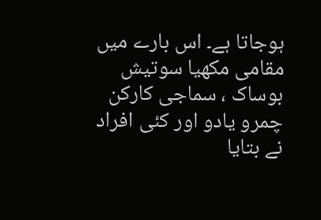ہوجاتا ہے۔ اس بارے میں مقامی مکھیا سوتیش بوساک ، سماجی کارکن چمرو یادو اور کئی افراد نے بتایا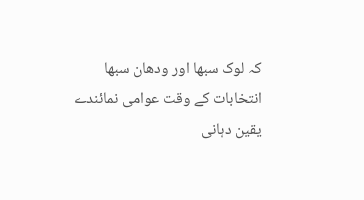کہ لوک سبھا اور ودھان سبھا انتخابات کے وقت عوامی نمائندے یقین دہانی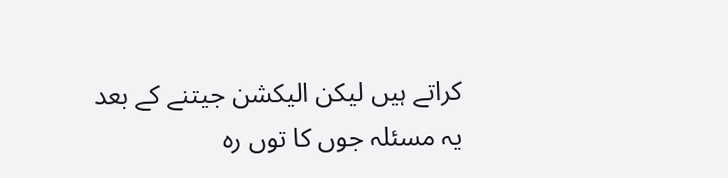کراتے ہیں لیکن الیکشن جیتنے کے بعد یہ مسئلہ جوں کا توں رہ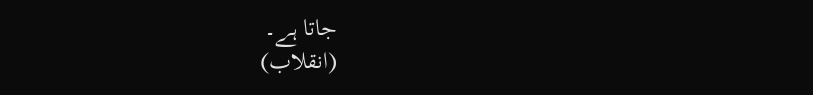جاتا ہے۔
(انقلاب)